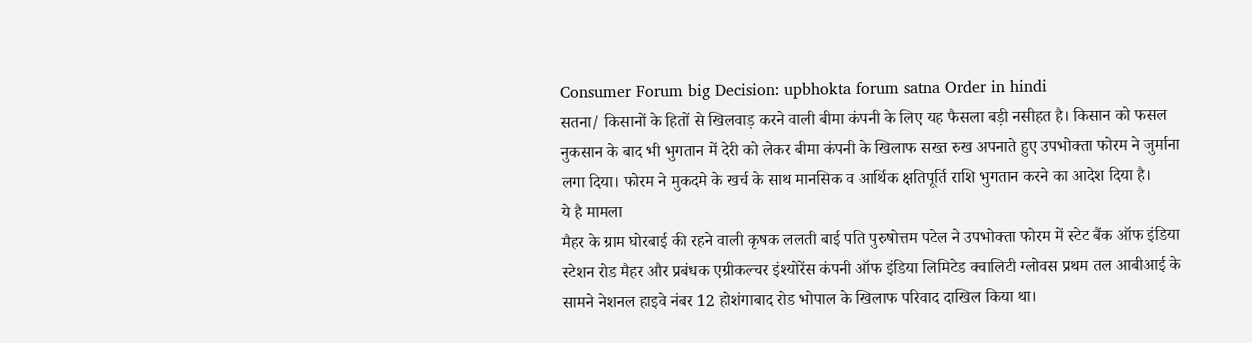Consumer Forum big Decision: upbhokta forum satna Order in hindi
सतना/ किसानों के हितों से खिलवाड़ करने वाली बीमा कंपनी के लिए यह फैसला बड़ी नसीहत है। किसान को फसल नुकसान के बाद भी भुगतान में देरी को लेकर बीमा कंपनी के खिलाफ सख्त रुख अपनाते हुए उपभोक्ता फोरम ने जुर्माना लगा दिया। फोरम ने मुकदमे के खर्च के साथ मानसिक व आर्थिक क्षतिपूर्ति राशि भुगतान करने का आदेश दिया है।
ये है मामला
मैहर के ग्राम घोरबाई की रहने वाली कृषक ललती बाई पति पुरुषोत्तम पटेल ने उपभोक्ता फोरम में स्टेट बैंक ऑफ इंडिया स्टेशन रोड मैहर और प्रबंधक एग्रीकल्चर इंश्योरेंस कंपनी ऑफ इंडिया लिमिटेड क्वालिटी ग्लोवस प्रथम तल आबीआई के सामने नेशनल हाइवे नंबर 12 होशंगाबाद रोड भोपाल के खिलाफ परिवाद दाखिल किया था।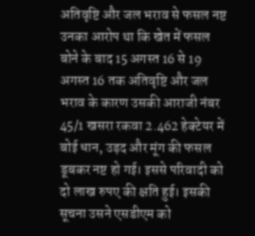अतिवृष्टि और जल भराव से फसल नष्ट
उनका आरोप था कि खेत में फसल बोने के बाद 15 अगस्त 16 से 19 अगस्त 16 तक अतिवृष्टि और जल भराव के कारण उसकी आराजी नंबर 45/1 खसरा रकवा 2.462 हेक्टेयर में बोई धान, उड़द और मूंग की फसल डूबकर नष्ट हो गई। इससे परिवादी को दो लाख रुपए की क्षति हुई। इसकी सूचना उसने एसडीएम को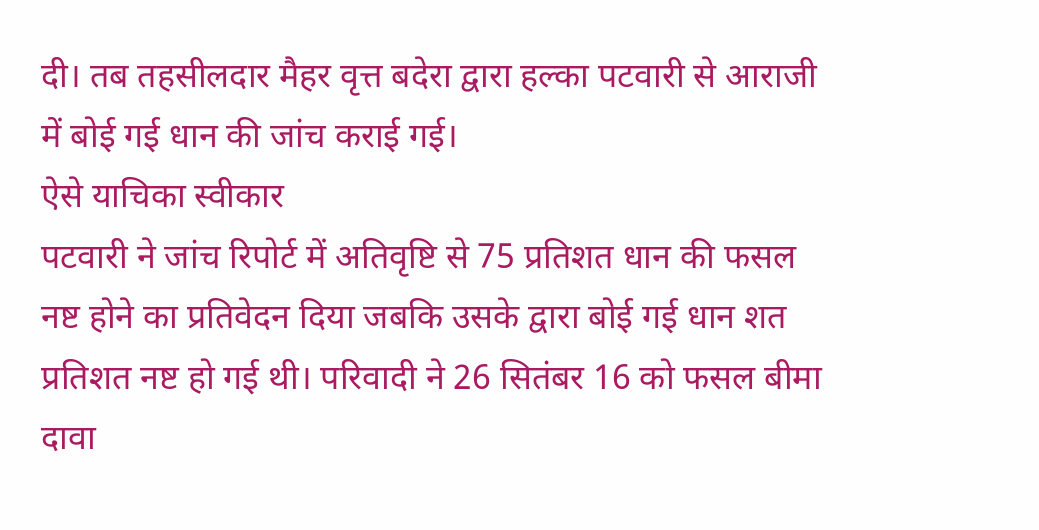दी। तब तहसीलदार मैहर वृत्त बदेरा द्वारा हल्का पटवारी से आराजी में बोई गई धान की जांच कराई गई।
ऐसे याचिका स्वीकार
पटवारी ने जांच रिपोर्ट में अतिवृष्टि से 75 प्रतिशत धान की फसल नष्ट होने का प्रतिवेदन दिया जबकि उसके द्वारा बोई गई धान शत प्रतिशत नष्ट हो गई थी। परिवादी ने 26 सितंबर 16 को फसल बीमा दावा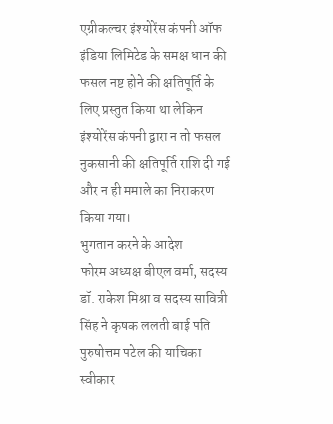एग्रीकल्चर इंश्योरेंस कंपनी ऑफ इंडिया लिमिटेड के समक्ष धान की फसल नष्ट होने की क्षतिपूर्ति के लिए प्रस्तुत किया था लेकिन इंश्योरेंस कंपनी द्वारा न तो फसल नुकसानी की क्षतिपूर्ति राशि दी गई और न ही ममाले का निराकरण किया गया।
भुगतान करने के आदेश
फोरम अध्यक्ष बीएल वर्मा, सदस्य डॉ. राकेश मिश्रा व सदस्य सावित्री सिंह ने कृषक ललती बाई पति पुरुषोत्तम पटेल की याचिका स्वीकार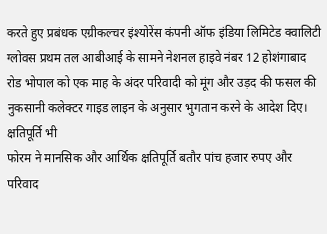करते हुए प्रबंधक एग्रीकल्चर इंश्योरेंस कंपनी ऑफ इंडिया लिमिटेड क्वालिटी ग्लोवस प्रथम तल आबीआई के सामने नेशनल हाइवे नंबर 12 होशंगाबाद रोड भोपाल को एक माह के अंदर परिवादी को मूंग और उड़द की फसल की नुकसानी कलेक्टर गाइड लाइन के अनुसार भुगतान करने के आदेश दिए।
क्षतिपूर्ति भी
फोरम ने मानसिक और आर्थिक क्षतिपूर्ति बतौर पांच हजार रुपए और परिवाद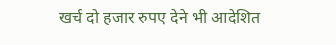खर्च दो हजार रुपए देने भी आदेशित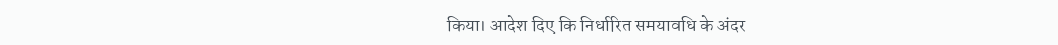किया। आदेश दिए कि निर्धारित समयावधि के अंदर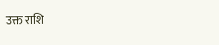उक्त राशि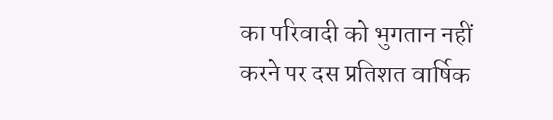का परिवादी को भुगतान नहीं करने पर दस प्रतिशत वार्षिक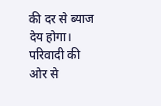की दर से ब्याज देय होगा। परिवादी की ओर से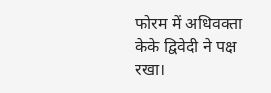फोरम में अधिवक्ता केके द्विवेदी ने पक्ष रखा।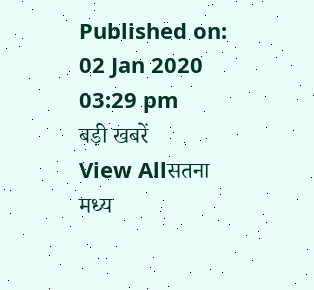Published on:
02 Jan 2020 03:29 pm
बड़ी खबरें
View Allसतना
मध्य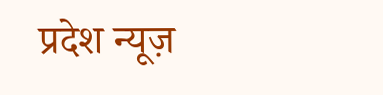प्रदेश न्यूज़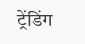ट्रेंडिंग